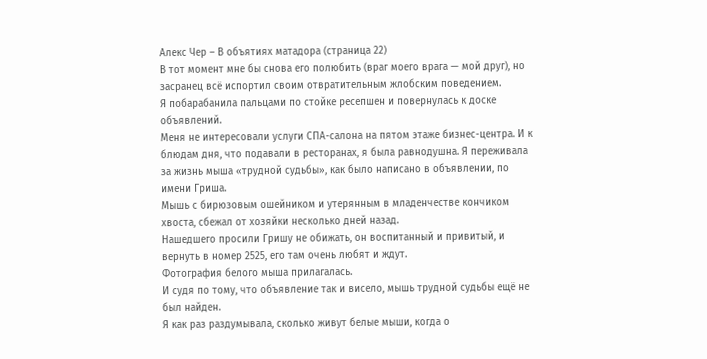Алекс Чер – В объятиях матадора (страница 22)
В тот момент мне бы снова его полюбить (враг моего врага — мой друг), но засранец всё испортил своим отвратительным жлобским поведением.
Я побарабанила пальцами по стойке ресепшен и повернулась к доске объявлений.
Меня не интересовали услуги СПА-салона на пятом этаже бизнес-центра. И к блюдам дня, что подавали в ресторанах, я была равнодушна. Я переживала за жизнь мыша «трудной судьбы», как было написано в объявлении, по имени Гриша.
Мышь с бирюзовым ошейником и утерянным в младенчестве кончиком хвоста, сбежал от хозяйки несколько дней назад.
Нашедшего просили Гришу не обижать, он воспитанный и привитый, и вернуть в номер 2525, его там очень любят и ждут.
Фотография белого мыша прилагалась.
И судя по тому, что объявление так и висело, мышь трудной судьбы ещё не был найден.
Я как раз раздумывала, сколько живут белые мыши, когда о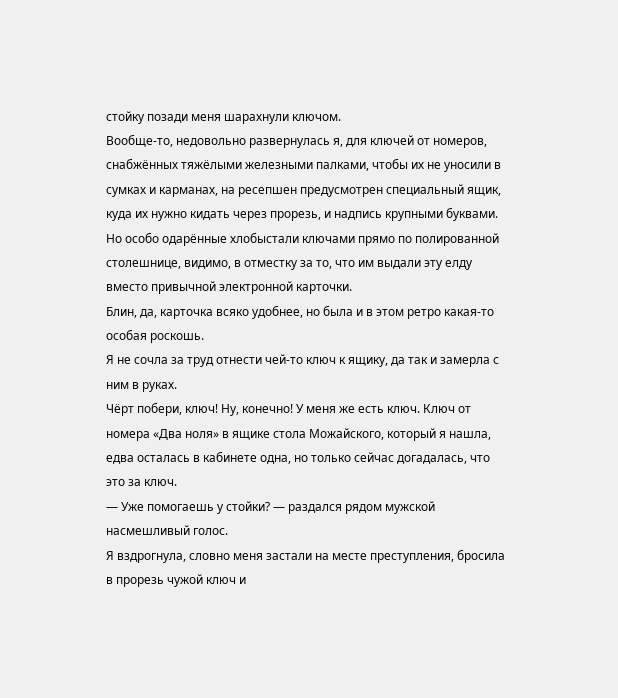стойку позади меня шарахнули ключом.
Вообще-то, недовольно развернулась я, для ключей от номеров, снабжённых тяжёлыми железными палками, чтобы их не уносили в сумках и карманах, на ресепшен предусмотрен специальный ящик, куда их нужно кидать через прорезь, и надпись крупными буквами. Но особо одарённые хлобыстали ключами прямо по полированной столешнице, видимо, в отместку за то, что им выдали эту елду вместо привычной электронной карточки.
Блин, да, карточка всяко удобнее, но была и в этом ретро какая-то особая роскошь.
Я не сочла за труд отнести чей-то ключ к ящику, да так и замерла с ним в руках.
Чёрт побери, ключ! Ну, конечно! У меня же есть ключ. Ключ от номера «Два ноля» в ящике стола Можайского, который я нашла, едва осталась в кабинете одна, но только сейчас догадалась, что это за ключ.
— Уже помогаешь у стойки? — раздался рядом мужской насмешливый голос.
Я вздрогнула, словно меня застали на месте преступления, бросила в прорезь чужой ключ и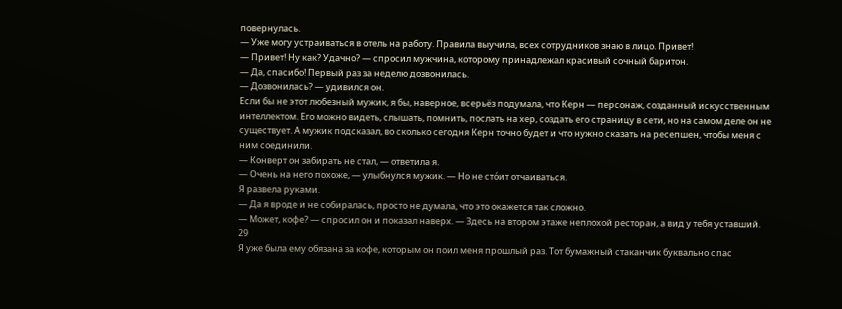повернулась.
— Уже могу устраиваться в отель на работу. Правила выучила, всех сотрудников знаю в лицо. Привет!
— Привет! Ну как? Удачно? — спросил мужчина, которому принадлежал красивый сочный баритон.
— Да, спасибо! Первый раз за неделю дозвонилась.
— Дозвонилась? — удивился он.
Если бы не этот любезный мужик, я бы, наверное, всерьёз подумала, что Керн — персонаж, созданный искусственным интеллектом. Его можно видеть, слышать, помнить, послать на хер, создать его страницу в сети, но на самом деле он не существует. А мужик подсказал, во сколько сегодня Керн точно будет и что нужно сказать на ресепшен, чтобы меня с ним соединили.
— Конверт он забирать не стал, — ответила я.
— Очень на него похоже, — улыбнулся мужик. — Но не сто́ит отчаиваться.
Я развела руками.
— Да я вроде и не собиралась, просто не думала, что это окажется так сложно.
— Может, кофе? — спросил он и показал наверх. — Здесь на втором этаже неплохой ресторан, а вид у тебя уставший.
29
Я уже была ему обязана за кофе, которым он поил меня прошлый раз. Тот бумажный стаканчик буквально спас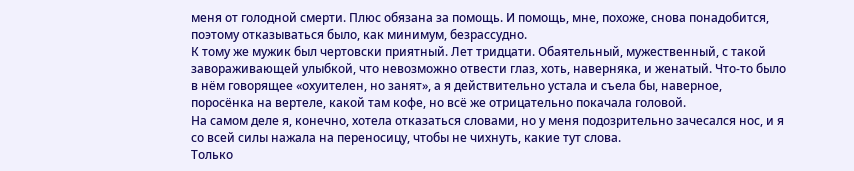меня от голодной смерти. Плюс обязана за помощь. И помощь, мне, похоже, снова понадобится, поэтому отказываться было, как минимум, безрассудно.
К тому же мужик был чертовски приятный. Лет тридцати. Обаятельный, мужественный, с такой завораживающей улыбкой, что невозможно отвести глаз, хоть, наверняка, и женатый. Что-то было в нём говорящее «охуителен, но занят», а я действительно устала и съела бы, наверное, поросёнка на вертеле, какой там кофе, но всё же отрицательно покачала головой.
На самом деле я, конечно, хотела отказаться словами, но у меня подозрительно зачесался нос, и я со всей силы нажала на переносицу, чтобы не чихнуть, какие тут слова.
Только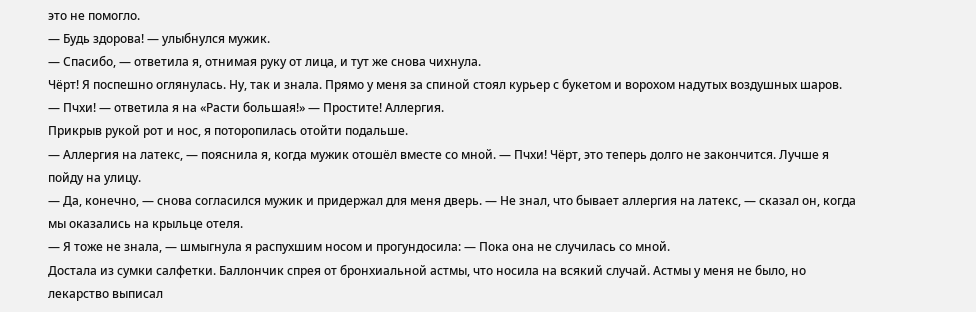это не помогло.
— Будь здорова! — улыбнулся мужик.
— Спасибо, — ответила я, отнимая руку от лица, и тут же снова чихнула.
Чёрт! Я поспешно оглянулась. Ну, так и знала. Прямо у меня за спиной стоял курьер с букетом и ворохом надутых воздушных шаров.
— Пчхи! — ответила я на «Расти большая!» — Простите! Аллергия.
Прикрыв рукой рот и нос, я поторопилась отойти подальше.
— Аллергия на латекс, — пояснила я, когда мужик отошёл вместе со мной. — Пчхи! Чёрт, это теперь долго не закончится. Лучше я пойду на улицу.
— Да, конечно, — снова согласился мужик и придержал для меня дверь. — Не знал, что бывает аллергия на латекс, — сказал он, когда мы оказались на крыльце отеля.
— Я тоже не знала, — шмыгнула я распухшим носом и прогундосила: — Пока она не случилась со мной.
Достала из сумки салфетки. Баллончик спрея от бронхиальной астмы, что носила на всякий случай. Астмы у меня не было, но лекарство выписал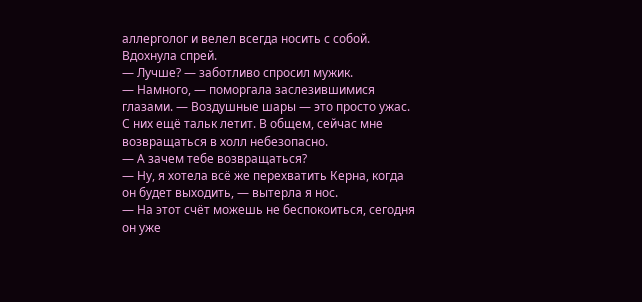аллерголог и велел всегда носить с собой.
Вдохнула спрей.
— Лучше? — заботливо спросил мужик.
— Намного, — поморгала заслезившимися глазами. — Воздушные шары — это просто ужас. С них ещё тальк летит. В общем, сейчас мне возвращаться в холл небезопасно.
— А зачем тебе возвращаться?
— Ну, я хотела всё же перехватить Керна, когда он будет выходить, — вытерла я нос.
— На этот счёт можешь не беспокоиться, сегодня он уже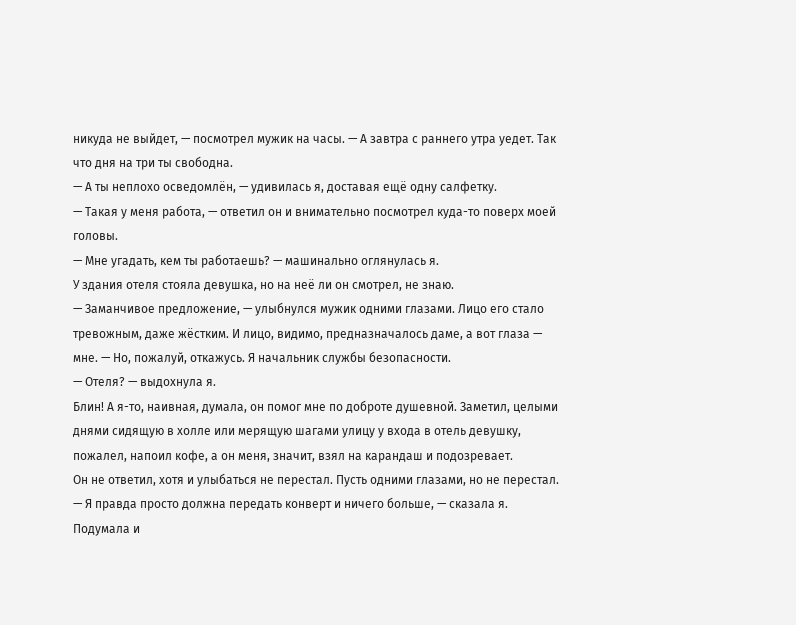никуда не выйдет, — посмотрел мужик на часы. — А завтра с раннего утра уедет. Так что дня на три ты свободна.
— А ты неплохо осведомлён, — удивилась я, доставая ещё одну салфетку.
— Такая у меня работа, — ответил он и внимательно посмотрел куда-то поверх моей головы.
— Мне угадать, кем ты работаешь? — машинально оглянулась я.
У здания отеля стояла девушка, но на неё ли он смотрел, не знаю.
— Заманчивое предложение, — улыбнулся мужик одними глазами. Лицо его стало тревожным, даже жёстким. И лицо, видимо, предназначалось даме, а вот глаза — мне. — Но, пожалуй, откажусь. Я начальник службы безопасности.
— Отеля? — выдохнула я.
Блин! А я-то, наивная, думала, он помог мне по доброте душевной. Заметил, целыми днями сидящую в холле или мерящую шагами улицу у входа в отель девушку, пожалел, напоил кофе, а он меня, значит, взял на карандаш и подозревает.
Он не ответил, хотя и улыбаться не перестал. Пусть одними глазами, но не перестал.
— Я правда просто должна передать конверт и ничего больше, — сказала я. Подумала и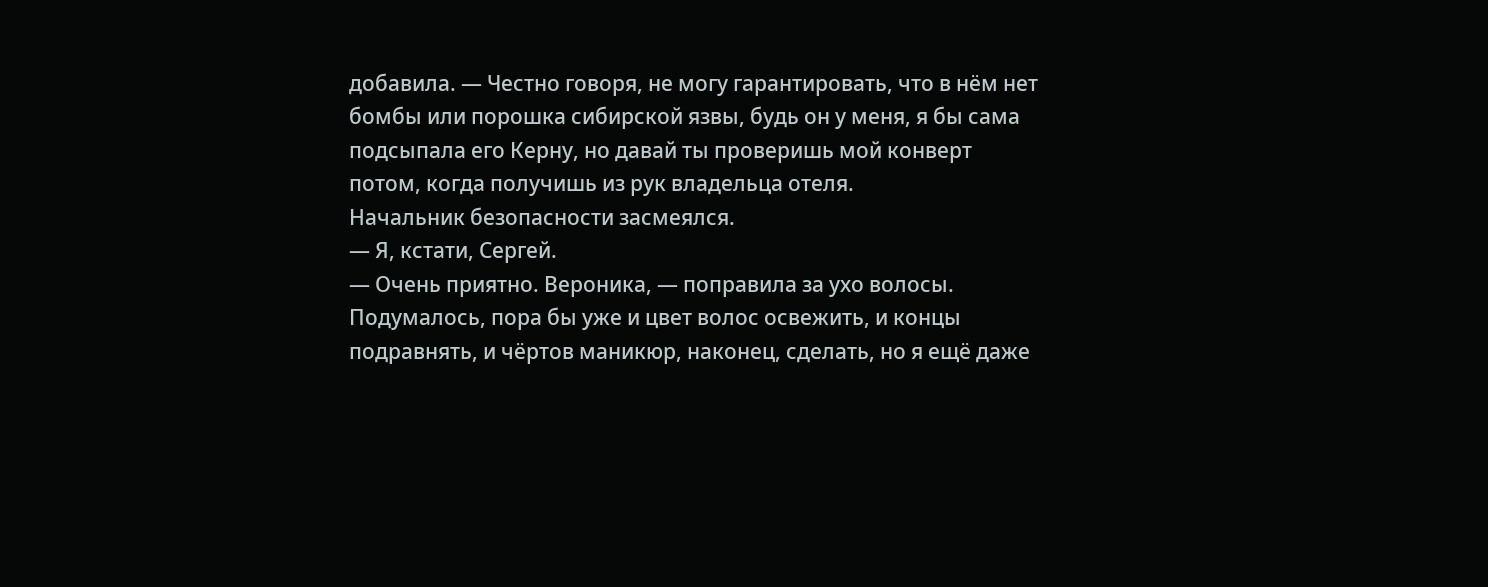добавила. — Честно говоря, не могу гарантировать, что в нём нет бомбы или порошка сибирской язвы, будь он у меня, я бы сама подсыпала его Керну, но давай ты проверишь мой конверт потом, когда получишь из рук владельца отеля.
Начальник безопасности засмеялся.
— Я, кстати, Сергей.
— Очень приятно. Вероника, — поправила за ухо волосы.
Подумалось, пора бы уже и цвет волос освежить, и концы подравнять, и чёртов маникюр, наконец, сделать, но я ещё даже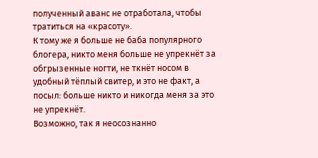полученный аванс не отработала, чтобы тратиться на «красоту».
К тому же я больше не баба популярного блогера, никто меня больше не упрекнёт за обгрызенные ногти, не ткнёт носом в удобный тёплый свитер, и это не факт, а посыл: больше никто и никогда меня за это не упрекнёт.
Возможно, так я неосознанно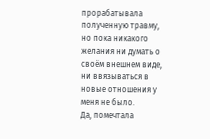прорабатывала полученную травму, но пока никакого желания ни думать о своём внешнем виде, ни ввязываться в новые отношения у меня не было.
Да, помечтала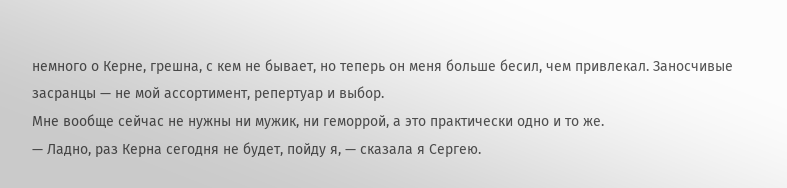немного о Керне, грешна, с кем не бывает, но теперь он меня больше бесил, чем привлекал. Заносчивые засранцы — не мой ассортимент, репертуар и выбор.
Мне вообще сейчас не нужны ни мужик, ни геморрой, а это практически одно и то же.
— Ладно, раз Керна сегодня не будет, пойду я, — сказала я Сергею.